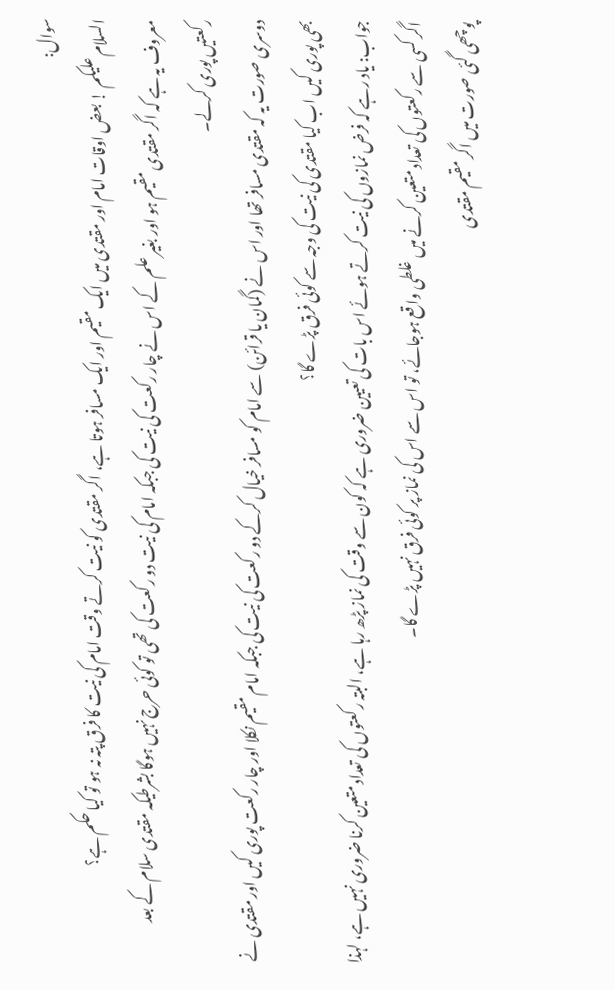سوال:
السلام علیکم ! بعض اوقات امام اور مقتدی میں ایک مقیم اور ایک مسافر ہوتا ہے، اگر مقتدی کو نیت کرتے وقت امام کی نیت کا فرق پتہ نہ ہو تو کیا حکم ہے؟
معروف یہ ہے کہ اگر مقتدی مقیم ہو اور بغیر علم کے اس نے چار رکعت کی نیت کی جبکہ امام کی نیت دو رکعت کی تھی تو کوئی حرج نہیں ہوگا بشرطیکہ مقتدی سلام کے بعد رکعتیں پوری کرلے۔
دوسری صورت یہ کہ مقتدی مسافر تھا اور اس نے (گمان یا قرائن) سے امام کو مسافر خیال کرکے دو رکعت کی نیت کی جبکہ امام مقیم نکلا اور چار رکعت پوری کیں اور مقتدی نے بھی پوری کیں اب کیا مقتدی کی نیت کی وجہ سے کوئی فرق پڑے گا؟
جواب: یاد رہے کہ فرض نمازوں کی نیت کرتے ہوئے اس بات کی تعیین ضروری ہے کہ کون سے وقت کی نماز پڑھ رہا ہے، البتہ رکعتوں کی تعداد متعین کرنا ضروری نہیں ہے، لہذا اگر کسی سے رکعتوں کی تعداد متعین کرنے میں غلطی واقع ہوجائے، تو اس سے اس کی نماز پر کوئی فرق نہیں پڑے گا۔
پوچھی گئی صورت میں اگر مقیم مقتدی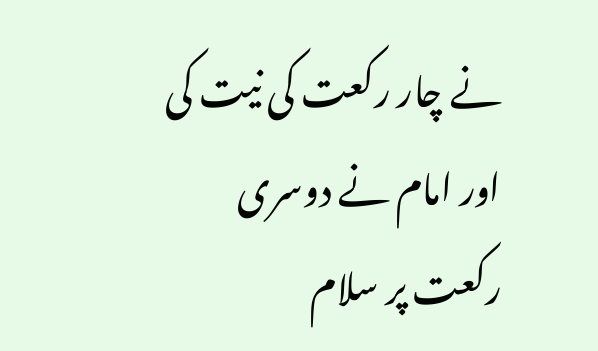نے چار رکعت کی نیت کی اور امام نے دوسری رکعت پر سلام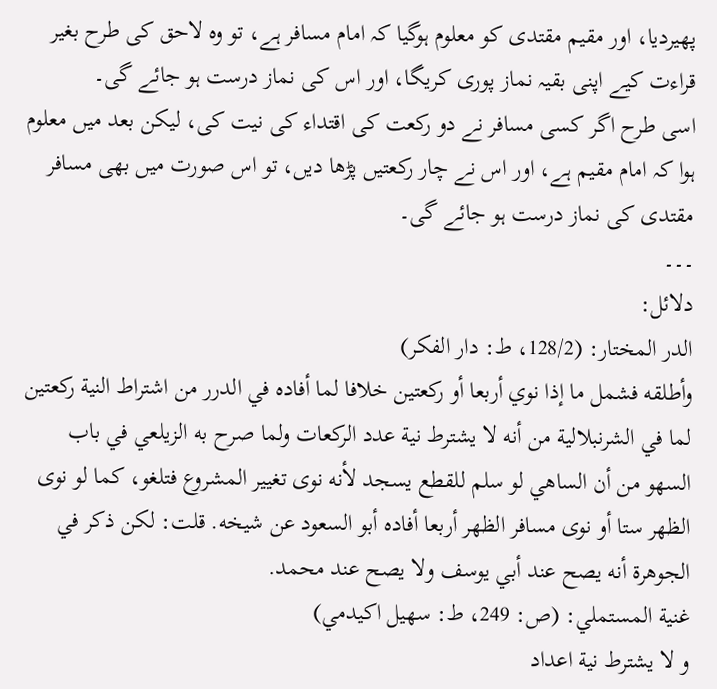پھیردیا، اور مقیم مقتدی کو معلوم ہوگیا کہ امام مسافر ہے، تو وہ لاحق کی طرح بغیر قراءت کیے اپنی بقیہ نماز پوری کریگا، اور اس کی نماز درست ہو جائے گی۔
اسی طرح اگر کسی مسافر نے دو رکعت کی اقتداء کی نیت کی، لیکن بعد میں معلوم ہوا کہ امام مقیم ہے، اور اس نے چار رکعتیں پڑھا دیں، تو اس صورت میں بھی مسافر مقتدی کی نماز درست ہو جائے گی۔
۔۔۔
دلائل:
الدر المختار: (128/2، ط: دار الفکر)
وأطلقه فشمل ما إذا نوي أربعا أو ركعتين خلافا لما أفاده في الدرر من اشتراط النية ركعتين لما في الشرنبلالية من أنه لا يشترط نية عدد الركعات ولما صرح به الزيلعي في باب السهو من أن الساهي لو سلم للقطع يسجد لأنه نوى تغيير المشروع فتلغو، كما لو نوى الظهر ستا أو نوى مسافر الظهر أربعا أفاده أبو السعود عن شيخه. قلت: لكن ذكر في الجوهرة أنه يصح عند أبي يوسف ولا يصح عند محمد.
غنیة المستملي: (ص: 249، ط: سھیل اکیدمي)
و لا یشترط نیة اعداد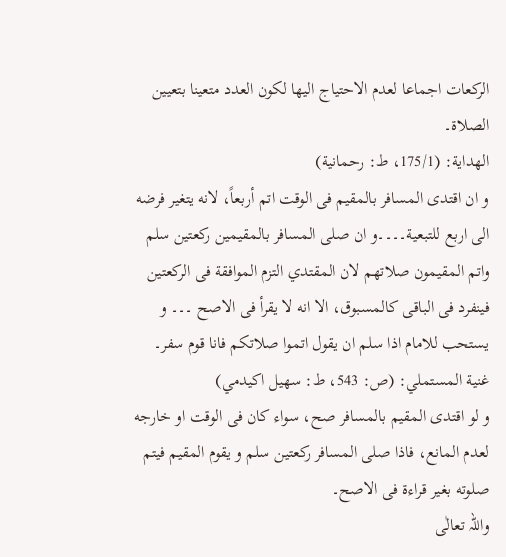الرکعات اجماعا لعدم الاحتیاج الیھا لکون العدد متعینا بتعیین الصلاۃ۔
الھدایة: (175/1، ط: رحمانیة)
و ان اقتدی المسافر بالمقیم فی الوقت اتم أربعاً، لانه یتغیر فرضه الی اربع للتبعیة۔۔۔۔و ان صلی المسافر بالمقیمین رکعتین سلم واتم المقیمون صلاتهم لان المقتدي التزم الموافقة فی الرکعتین فینفرد فی الباقی کالمسبوق، الا انه لا یقرأ فی الاصح ۔۔۔ و یستحب للامام اذا سلم ان یقول اتموا صلاتکم فانا قوم سفر۔
غنیة المستملي: (ص: 543، ط: سهیل اکیدمي)
و لو اقتدی المقیم بالمسافر صح، سواء کان فی الوقت او خارجه لعدم المانع، فاذا صلی المسافر رکعتین سلم و یقوم المقیم فیتم صلوته بغیر قراءۃ فی الاصح۔
واللہ تعالٰی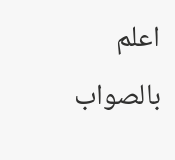اعلم بالصواب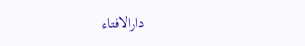دارالافتاء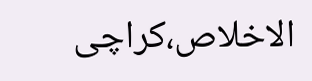الاخلاص،کراچی